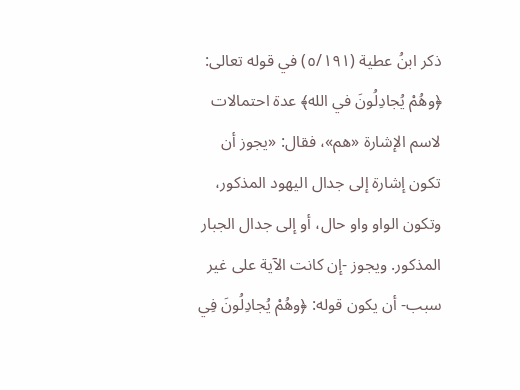ذكر ابنُ عطية (٥/١٩١) في قوله تعالى: ﴿وهُمْ يُجادِلُونَ في الله﴾ عدة احتمالات لاسم الإشارة «هم»، فقال: «يجوز أن تكون إشارة إلى جدال اليهود المذكور، وتكون الواو واو حال، أو إلى جدال الجبار المذكور. ويجوز -إن كانت الآية على غير سبب- أن يكون قوله: ﴿وهُمْ يُجادِلُونَ فِي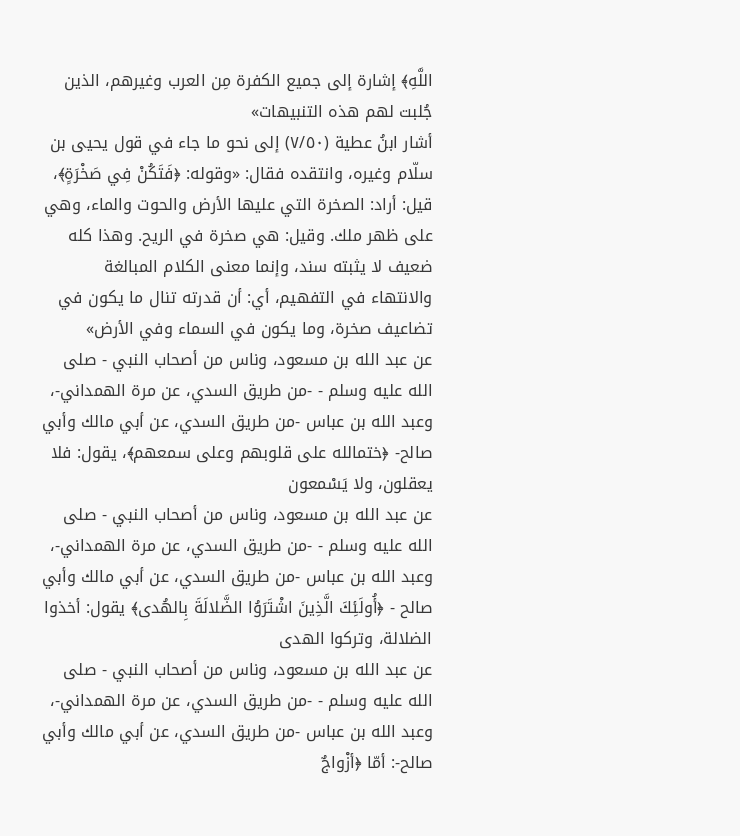اللَّهِ﴾ إشارة إلى جميع الكفرة مِن العرب وغيرهم، الذين جُلبت لهم هذه التنبيهات»
أشار ابنُ عطية (٧/٥٠) إلى نحو ما جاء في قول يحيى بن سلّام وغيره، وانتقده فقال: «وقوله: ﴿فَتَكُنْ فِي صَخْرَةٍ﴾، قيل: أراد: الصخرة التي عليها الأرض والحوت والماء، وهي على ظهر ملك. وقيل: هي صخرة في الريح. وهذا كله ضعيف لا يثبته سند، وإنما معنى الكلام المبالغة والانتهاء في التفهيم، أي: أن قدرته تنال ما يكون في تضاعيف صخرة، وما يكون في السماء وفي الأرض»
عن عبد الله بن مسعود، وناس من أصحاب النبي - صلى الله عليه وسلم - -من طريق السدي، عن مرة الهمداني-، وعبد الله بن عباس -من طريق السدي، عن أبي مالك وأبي صالح- ﴿ختمالله على قلوبهم وعلى سمعهم﴾، يقول: فلا يعقلون، ولا يَسْمعون
عن عبد الله بن مسعود، وناس من أصحاب النبي - صلى الله عليه وسلم - -من طريق السدي، عن مرة الهمداني-، وعبد الله بن عباس -من طريق السدي، عن أبي مالك وأبي صالح - ﴿أُولَئِكَ الَّذِينَ اشْتَرَوُا الضَّلالَةَ بِالهُدى﴾ يقول: أخذوا الضلالة، وتركوا الهدى
عن عبد الله بن مسعود، وناس من أصحاب النبي - صلى الله عليه وسلم - -من طريق السدي، عن مرة الهمداني-، وعبد الله بن عباس -من طريق السدي، عن أبي مالك وأبي صالح-: أمّا ﴿أزْواجٌ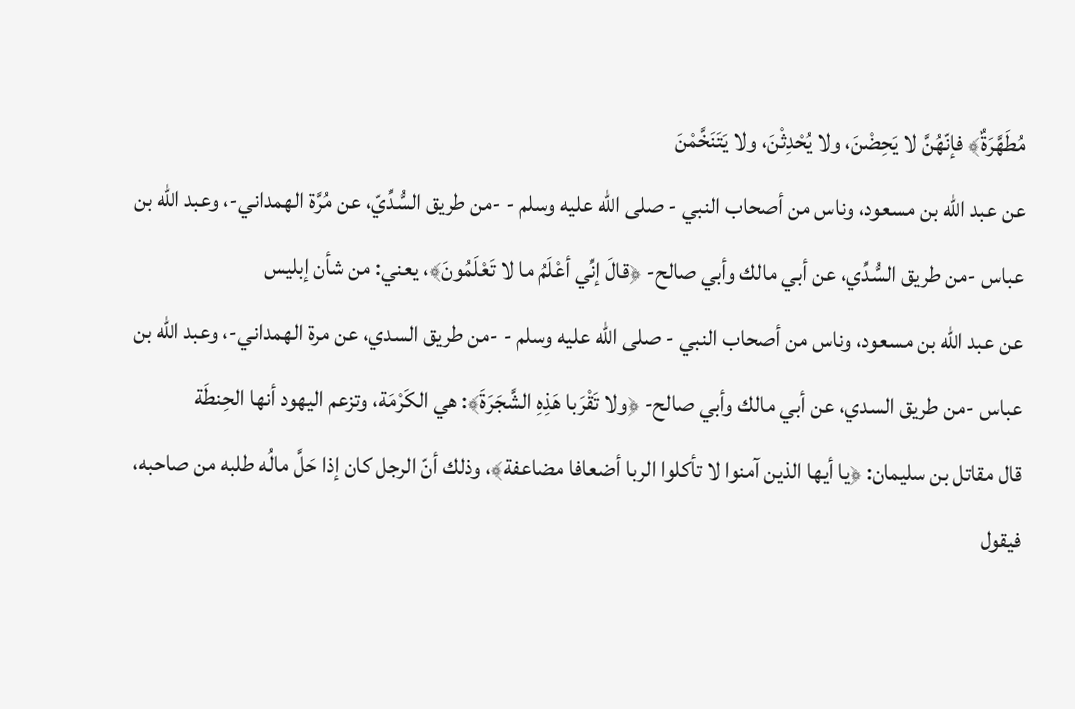مُطَهَّرَةٌ﴾ فإنّهُنَّ لا يَحِضْنَ، ولا يُحْدِثْنَ، ولا يَتَنَخَّمْنَ
عن عبد الله بن مسعود، وناس من أصحاب النبي - صلى الله عليه وسلم - -من طريق السُّدِّيّ، عن مُرَّة الهمداني-، وعبد الله بن عباس -من طريق السُّدِّي، عن أبي مالك وأبي صالح- ﴿قالَ إنِّي أعْلَمُ ما لا تَعْلَمُونَ﴾، يعني: من شأن إبليس
عن عبد الله بن مسعود، وناس من أصحاب النبي - صلى الله عليه وسلم - -من طريق السدي، عن مرة الهمداني-، وعبد الله بن عباس -من طريق السدي، عن أبي مالك وأبي صالح- ﴿ولا تَقْرَبا هَذِهِ الشَّجَرَةَ﴾: هي الكَرْمَة، وتزعم اليهود أنها الحِنطَة
قال مقاتل بن سليمان: ﴿يا أيها الذين آمنوا لا تأكلوا الربا أضعافا مضاعفة﴾، وذلك أنّ الرجل كان إذا حَلَّ مالُه طلبه من صاحبه، فيقول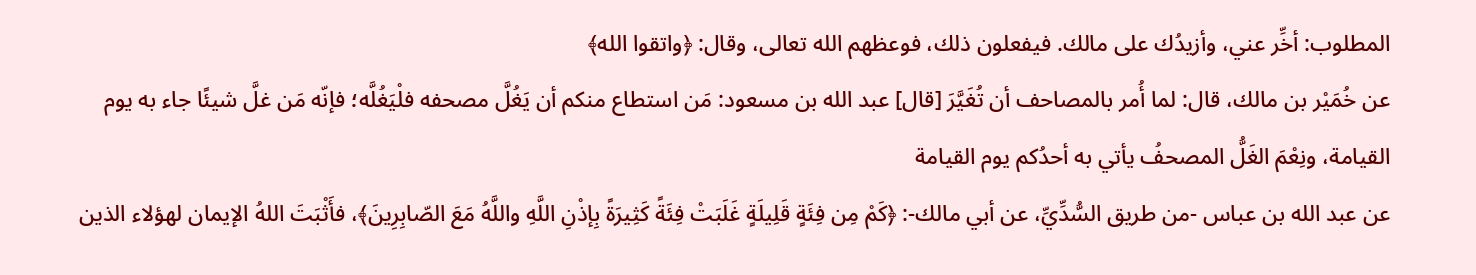المطلوب: أخِّر عني، وأزيدُك على مالك. فيفعلون ذلك، فوعظهم الله تعالى، وقال: ﴿واتقوا الله﴾
عن خُمَيْر بن مالك، قال: لما أُمر بالمصاحف أن تُغَيَّرَ [قال] عبد الله بن مسعود: مَن استطاع منكم أن يَغُلَّ مصحفه فلْيَغُلَّه؛ فإنّه مَن غلَّ شيئًا جاء به يوم القيامة، ونِعْمَ الغَلُّ المصحفُ يأتي به أحدُكم يوم القيامة
عن عبد الله بن عباس -من طريق السُّدِّيِّ، عن أبي مالك-: ﴿كَمْ مِن فِئَةٍ قَلِيلَةٍ غَلَبَتْ فِئَةً كَثِيرَةً بِإذْنِ اللَّهِ واللَّهُ مَعَ الصّابِرِينَ﴾، فأَثْبَتَ اللهُ الإيمان لهؤلاء الذين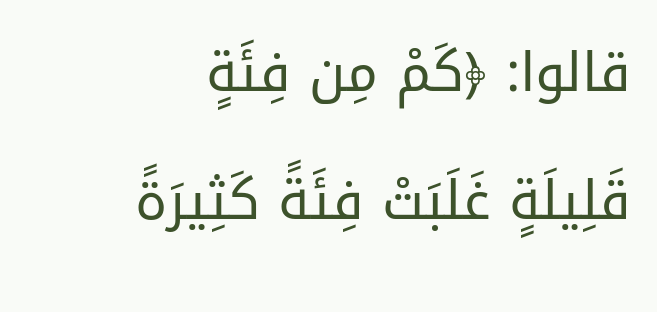قالوا: ﴿كَمْ مِن فِئَةٍ قَلِيلَةٍ غَلَبَتْ فِئَةً كَثِيرَةً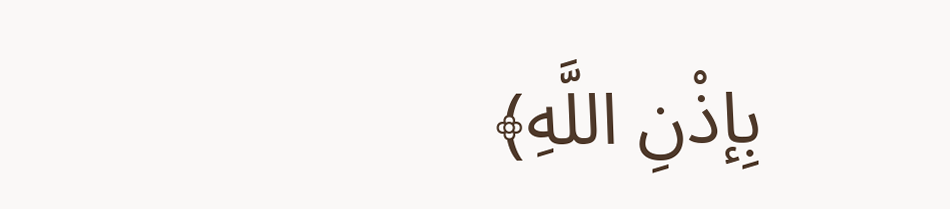بِإذْنِ اللَّهِ﴾